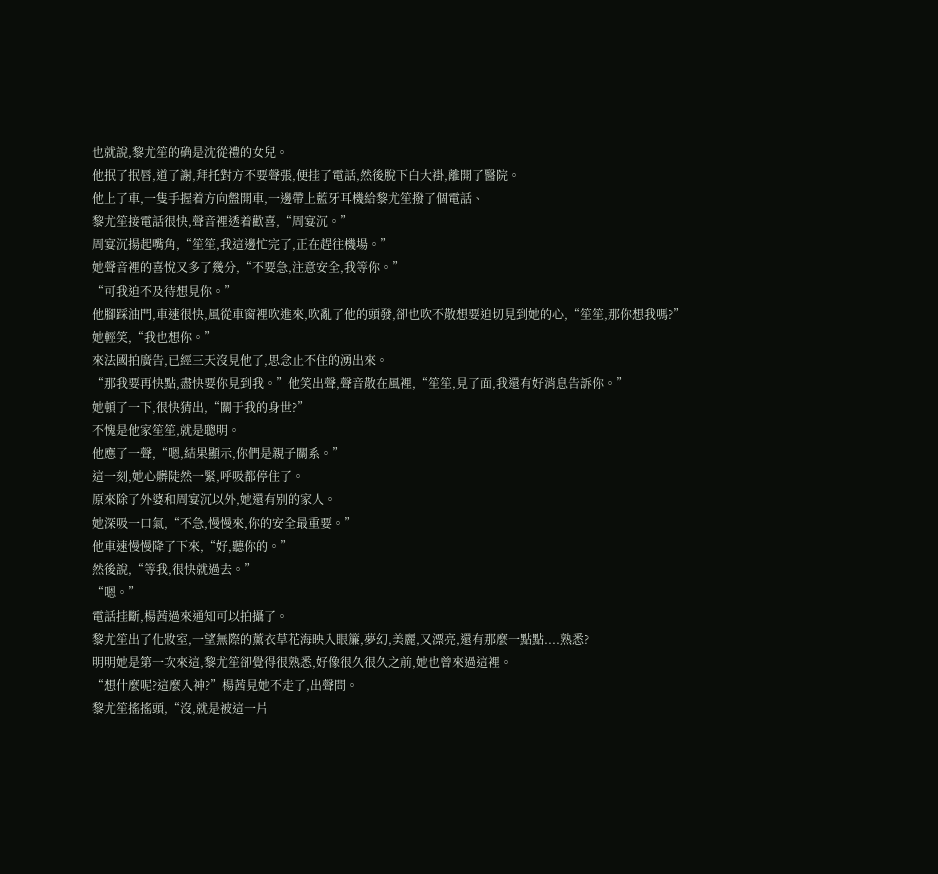也就說,黎尤笙的确是沈從禮的女兒。
他抿了抿唇,道了謝,拜托對方不要聲張,便挂了電話,然後脫下白大褂,離開了醫院。
他上了車,一隻手握着方向盤開車,一邊帶上藍牙耳機給黎尤笙撥了個電話、
黎尤笙接電話很快,聲音裡透着歡喜,“周宴沉。”
周宴沉揚起嘴角,“笙笙,我這邊忙完了,正在趕往機場。”
她聲音裡的喜悅又多了幾分,“不要急,注意安全,我等你。”
“可我迫不及待想見你。”
他腳踩油門,車速很快,風從車窗裡吹進來,吹亂了他的頭發,卻也吹不散想要迫切見到她的心,“笙笙,那你想我嗎?”
她輕笑,“我也想你。”
來法國拍廣告,已經三天沒見他了,思念止不住的湧出來。
“那我要再快點,盡快要你見到我。”他笑出聲,聲音散在風裡,“笙笙,見了面,我還有好消息告訴你。”
她頓了一下,很快猜出,“關于我的身世?”
不愧是他家笙笙,就是聰明。
他應了一聲,“嗯,結果顯示,你們是親子關系。”
這一刻,她心髒陡然一緊,呼吸都停住了。
原來除了外婆和周宴沉以外,她還有别的家人。
她深吸一口氣,“不急,慢慢來,你的安全最重要。”
他車速慢慢降了下來,“好,聽你的。”
然後說,“等我,很快就過去。”
“嗯。”
電話挂斷,楊茜過來通知可以拍攝了。
黎尤笙出了化妝室,一望無際的薰衣草花海映入眼簾,夢幻,美麗,又漂亮,還有那麼一點點....熟悉?
明明她是第一次來這,黎尤笙卻覺得很熟悉,好像很久很久之前,她也曾來過這裡。
“想什麼呢?這麼入神?”楊茜見她不走了,出聲問。
黎尤笙搖搖頭,“沒,就是被這一片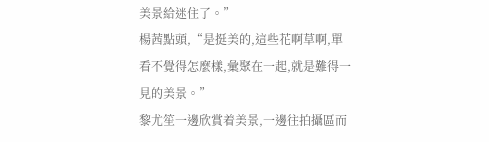美景給迷住了。”
楊茜點頭,“是挺美的,這些花啊草啊,單看不覺得怎麼樣,彙聚在一起,就是難得一見的美景。”
黎尤笙一邊欣賞着美景,一邊往拍攝區而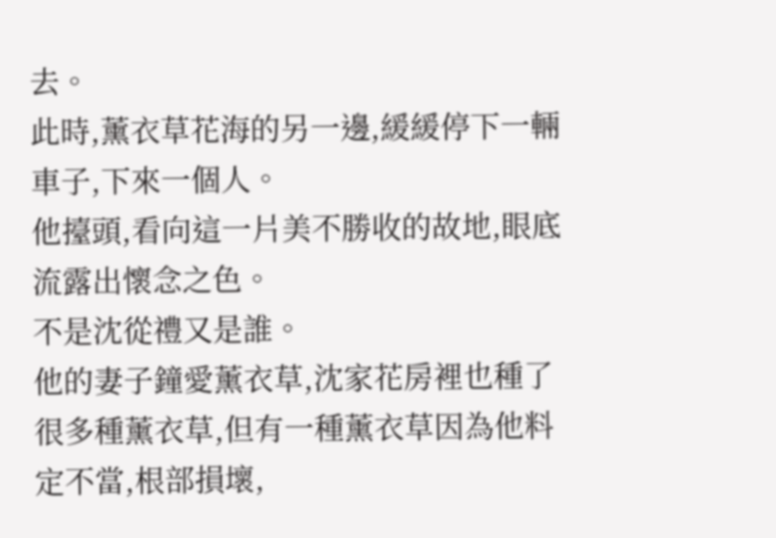去。
此時,薰衣草花海的另一邊,緩緩停下一輛車子,下來一個人。
他擡頭,看向這一片美不勝收的故地,眼底流露出懷念之色。
不是沈從禮又是誰。
他的妻子鐘愛薰衣草,沈家花房裡也種了很多種薰衣草,但有一種薰衣草因為他料定不當,根部損壞,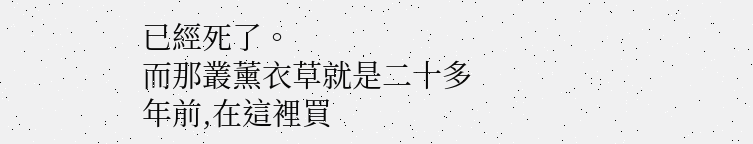已經死了。
而那叢薰衣草就是二十多年前,在這裡買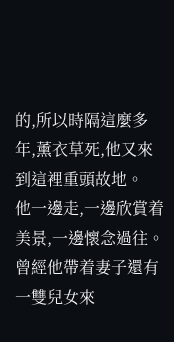的,所以時隔這麼多年,薰衣草死,他又來到這裡重頭故地。
他一邊走,一邊欣賞着美景,一邊懷念過往。
曾經他帶着妻子還有一雙兒女來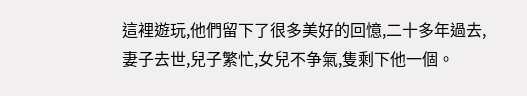這裡遊玩,他們留下了很多美好的回憶,二十多年過去,妻子去世,兒子繁忙,女兒不争氣,隻剩下他一個。